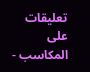تعليقات على المكاسب -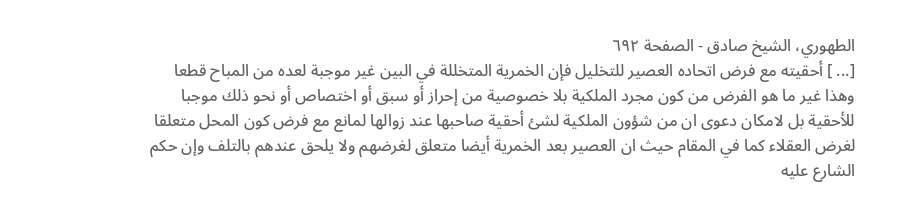الطهوري، الشيخ صادق - الصفحة ٦٩٢
[... ] أحقيته مع فرض اتحاده العصير للتخليل فإن الخمرية المتخللة في البين غير موجبة لعده من المباح قطعا وهذا غير ما هو الفرض من كون مجرد الملكية بلا خصوصية من إحراز أو سبق أو اختصاص أو نحو ذلك موجبا للأحقية بل لامكان دعوى ان من شؤون الملكية لشئ أحقية صاحبها عند زوالها لمانع مع فرض كون المحل متعلقا لغرض العقلاء كما في المقام حيث ان العصير بعد الخمرية أيضا متعلق لغرضهم ولا يلحق عندهم بالتلف وإن حكم الشارع عليه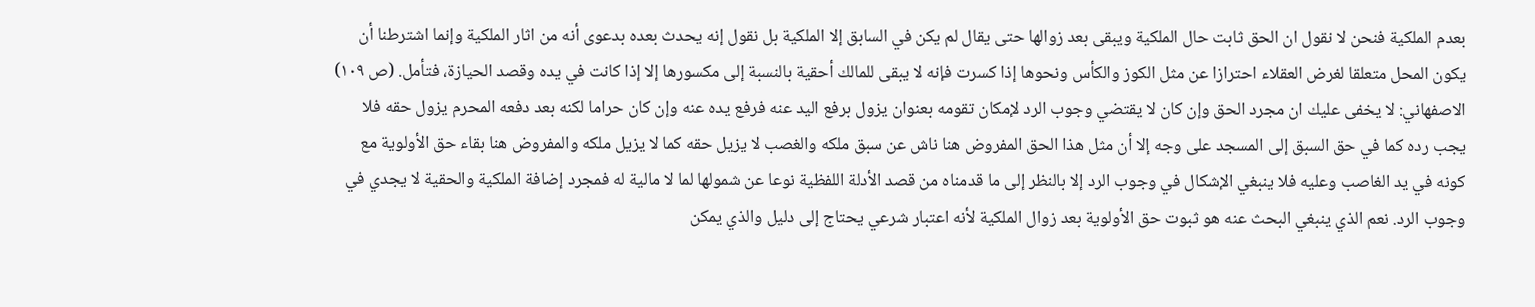بعدم الملكية فنحن لا نقول ان الحق ثابت حال الملكية ويبقى بعد زوالها حتى يقال لم يكن في السابق إلا الملكية بل نقول إنه يحدث بعده بدعوى أنه من اثار الملكية وإنما اشترطنا أن يكون المحل متعلقا لغرض العقلاء احترازا عن مثل الكوز والكأس ونحوها إذا كسرت فإنه لا يبقى للمالك أحقية بالنسبة إلى مكسورها إلا إذا كانت في يده وقصد الحيازة، فتأمل. (ص ١٠٩) الاصفهاني: لا يخفى عليك ان مجرد الحق وإن كان لا يقتضي وجوب الرد لإمكان تقومه بعنوان يزول برفع اليد عنه فرفع يده عنه وإن كان حراما لكنه بعد دفعه المحرم يزول حقه فلا يجب رده كما في حق السبق إلى المسجد على وجه إلا أن مثل هذا الحق المفروض هنا ناش عن سبق ملكه والغصب لا يزيل حقه كما لا يزيل ملكه والمفروض هنا بقاء حق الأولوية مع كونه في يد الغاصب وعليه فلا ينبغي الإشكال في وجوب الرد إلا بالنظر إلى ما قدمناه من قصد الأدلة اللفظية نوعا عن شمولها لما لا مالية له فمجرد إضافة الملكية والحقية لا يجدي في وجوب الرد. نعم الذي ينبغي البحث عنه هو ثبوت حق الأولوية بعد زوال الملكية لأنه اعتبار شرعي يحتاج إلى دليل والذي يمكن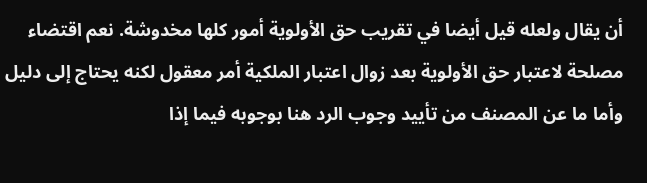أن يقال ولعله قيل أيضا في تقريب حق الأولوية أمور كلها مخدوشة. نعم اقتضاء مصلحة لاعتبار حق الأولوية بعد زوال اعتبار الملكية أمر معقول لكنه يحتاج إلى دليل وأما ما عن المصنف من تأييد وجوب الرد هنا بوجوبه فيما إذا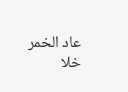عاد الخمر خلا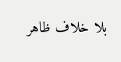بلا خلاف ظاهر